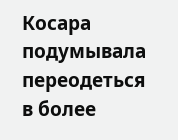Косара подумывала переодеться в более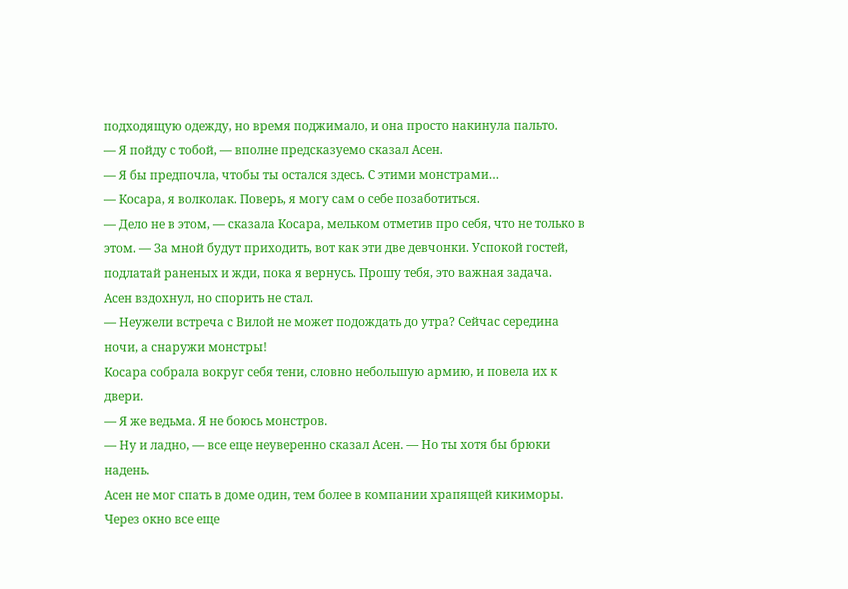подходящую одежду, но время поджимало, и она просто накинула пальто.
— Я пойду с тобой, — вполне предсказуемо сказал Асен.
— Я бы предпочла, чтобы ты остался здесь. С этими монстрами…
— Косара, я волколак. Поверь, я могу сам о себе позаботиться.
— Дело не в этом, — сказала Косара, мельком отметив про себя, что не только в этом. — За мной будут приходить, вот как эти две девчонки. Успокой гостей, подлатай раненых и жди, пока я вернусь. Прошу тебя, это важная задача.
Асен вздохнул, но спорить не стал.
— Неужели встреча с Вилой не может подождать до утра? Сейчас середина ночи, а снаружи монстры!
Косара собрала вокруг себя тени, словно небольшую армию, и повела их к двери.
— Я же ведьма. Я не боюсь монстров.
— Ну и ладно, — все еще неуверенно сказал Асен. — Но ты хотя бы брюки надень.
Асен не мог спать в доме один, тем более в компании храпящей кикиморы. Через окно все еще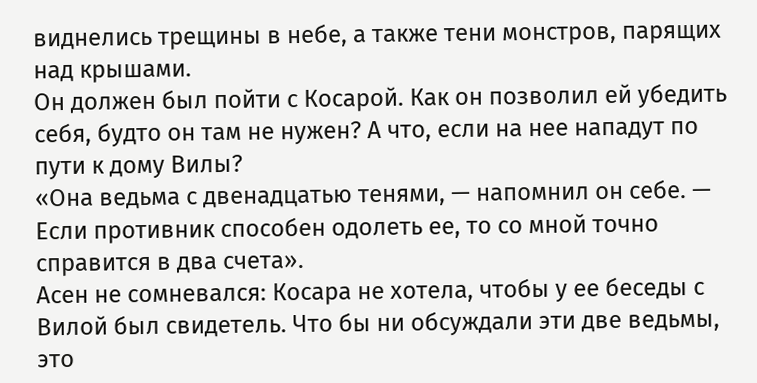виднелись трещины в небе, а также тени монстров, парящих над крышами.
Он должен был пойти с Косарой. Как он позволил ей убедить себя, будто он там не нужен? А что, если на нее нападут по пути к дому Вилы?
«Она ведьма с двенадцатью тенями, — напомнил он себе. — Если противник способен одолеть ее, то со мной точно справится в два счета».
Асен не сомневался: Косара не хотела, чтобы у ее беседы с Вилой был свидетель. Что бы ни обсуждали эти две ведьмы, это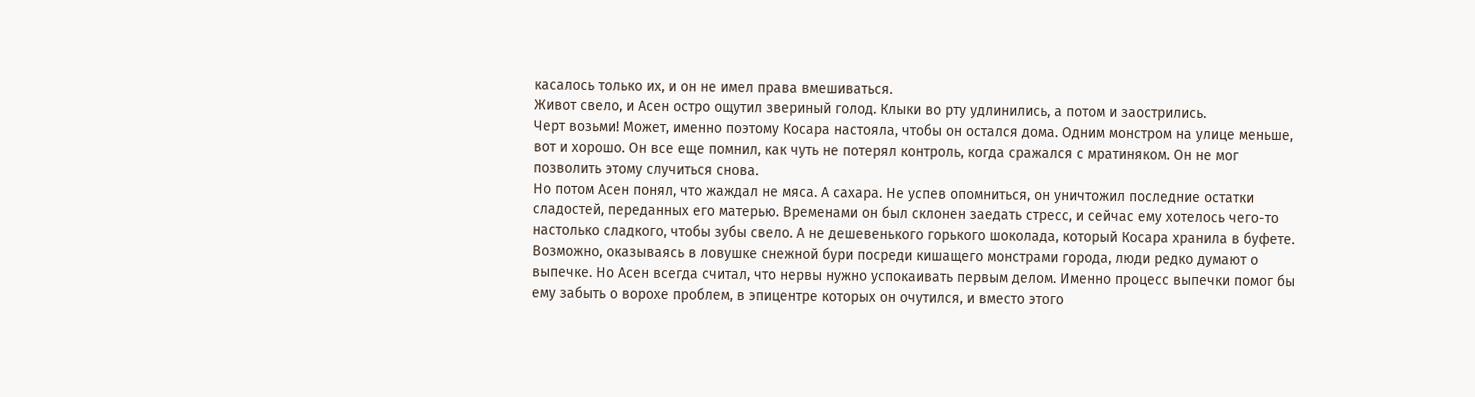касалось только их, и он не имел права вмешиваться.
Живот свело, и Асен остро ощутил звериный голод. Клыки во рту удлинились, а потом и заострились.
Черт возьми! Может, именно поэтому Косара настояла, чтобы он остался дома. Одним монстром на улице меньше, вот и хорошо. Он все еще помнил, как чуть не потерял контроль, когда сражался с мратиняком. Он не мог позволить этому случиться снова.
Но потом Асен понял, что жаждал не мяса. А сахара. Не успев опомниться, он уничтожил последние остатки сладостей, переданных его матерью. Временами он был склонен заедать стресс, и сейчас ему хотелось чего-то настолько сладкого, чтобы зубы свело. А не дешевенького горького шоколада, который Косара хранила в буфете.
Возможно, оказываясь в ловушке снежной бури посреди кишащего монстрами города, люди редко думают о выпечке. Но Асен всегда считал, что нервы нужно успокаивать первым делом. Именно процесс выпечки помог бы ему забыть о ворохе проблем, в эпицентре которых он очутился, и вместо этого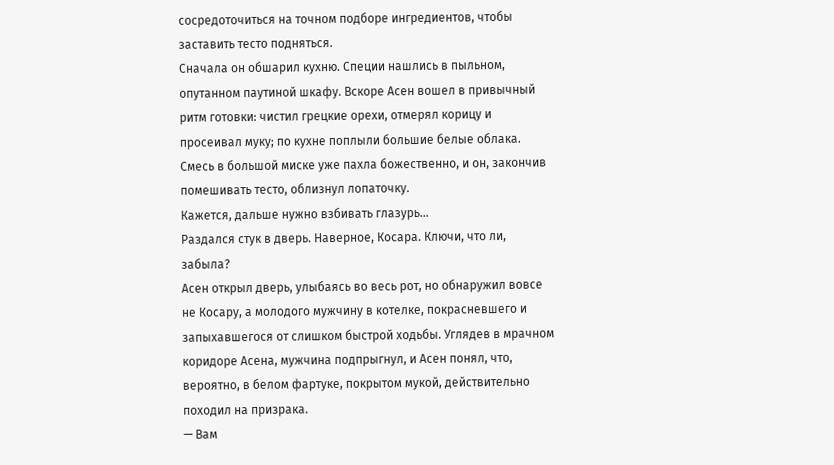сосредоточиться на точном подборе ингредиентов, чтобы заставить тесто подняться.
Сначала он обшарил кухню. Специи нашлись в пыльном, опутанном паутиной шкафу. Вскоре Асен вошел в привычный ритм готовки: чистил грецкие орехи, отмерял корицу и просеивал муку; по кухне поплыли большие белые облака. Смесь в большой миске уже пахла божественно, и он, закончив помешивать тесто, облизнул лопаточку.
Кажется, дальше нужно взбивать глазурь…
Раздался стук в дверь. Наверное, Косара. Ключи, что ли, забыла?
Асен открыл дверь, улыбаясь во весь рот, но обнаружил вовсе не Косару, а молодого мужчину в котелке, покрасневшего и запыхавшегося от слишком быстрой ходьбы. Углядев в мрачном коридоре Асена, мужчина подпрыгнул, и Асен понял, что, вероятно, в белом фартуке, покрытом мукой, действительно походил на призрака.
— Вам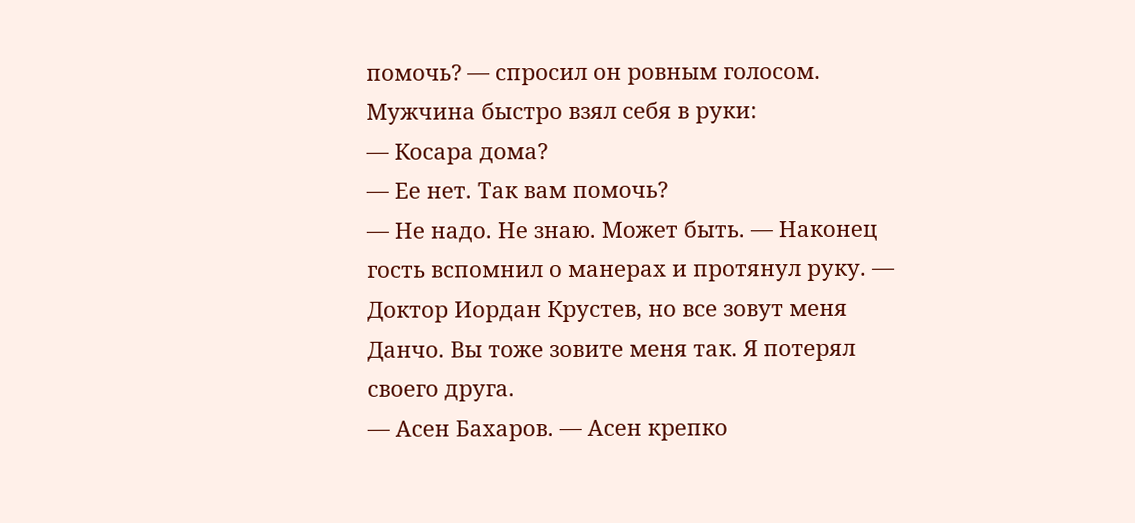помочь? — спросил он ровным голосом.
Мужчина быстро взял себя в руки:
— Косара дома?
— Ее нет. Так вам помочь?
— Не надо. Не знаю. Может быть. — Наконец гость вспомнил о манерах и протянул руку. — Доктор Иордан Крустев, но все зовут меня Данчо. Вы тоже зовите меня так. Я потерял своего друга.
— Асен Бахаров. — Асен крепко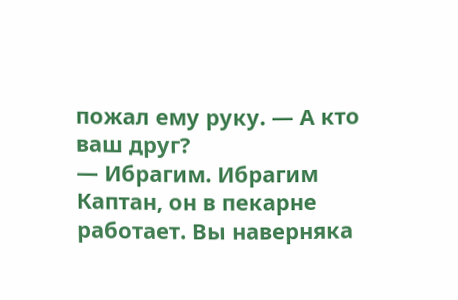пожал ему руку. — А кто ваш друг?
— Ибрагим. Ибрагим Каптан, он в пекарне работает. Вы наверняка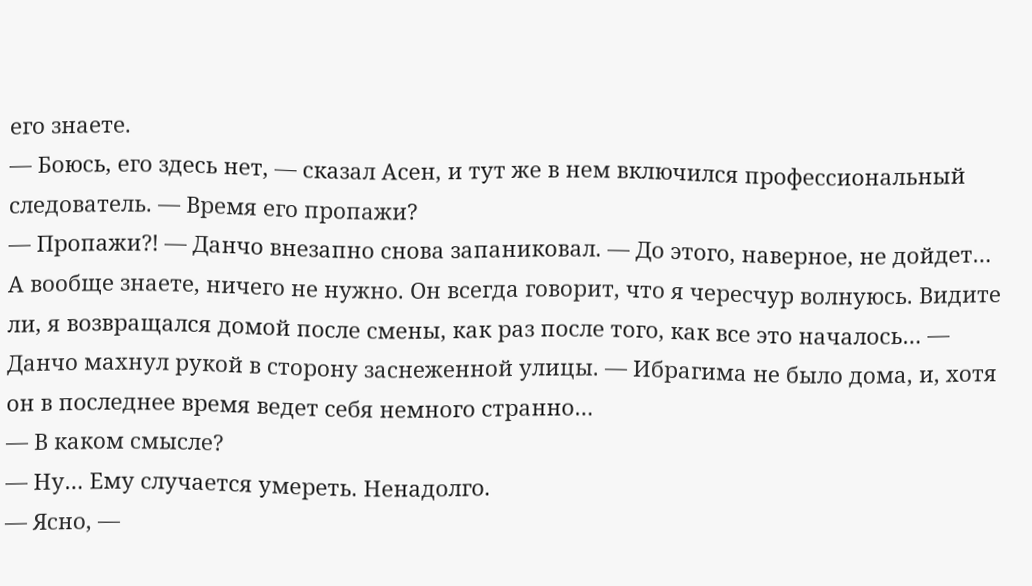его знаете.
— Боюсь, его здесь нет, — сказал Асен, и тут же в нем включился профессиональный следователь. — Время его пропажи?
— Пропажи?! — Данчо внезапно снова запаниковал. — До этого, наверное, не дойдет… А вообще знаете, ничего не нужно. Он всегда говорит, что я чересчур волнуюсь. Видите ли, я возвращался домой после смены, как раз после того, как все это началось… — Данчо махнул рукой в сторону заснеженной улицы. — Ибрагима не было дома, и, хотя он в последнее время ведет себя немного странно…
— В каком смысле?
— Ну… Ему случается умереть. Ненадолго.
— Ясно, —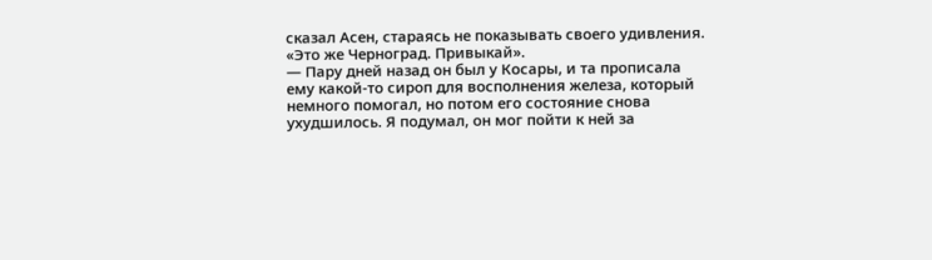сказал Асен, стараясь не показывать своего удивления.
«Это же Черноград. Привыкай».
— Пару дней назад он был у Косары, и та прописала ему какой-то сироп для восполнения железа, который немного помогал, но потом его состояние снова ухудшилось. Я подумал, он мог пойти к ней за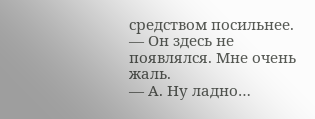средством посильнее.
— Он здесь не появлялся. Мне очень жаль.
— А. Ну ладно…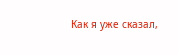Как я уже сказал,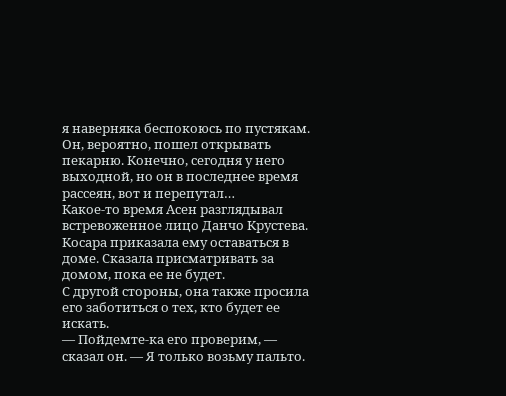я наверняка беспокоюсь по пустякам. Он, вероятно, пошел открывать пекарню. Конечно, сегодня у него выходной, но он в последнее время рассеян, вот и перепутал…
Какое-то время Асен разглядывал встревоженное лицо Данчо Крустева. Косара приказала ему оставаться в доме. Сказала присматривать за домом, пока ее не будет.
С другой стороны, она также просила его заботиться о тех, кто будет ее искать.
— Пойдемте-ка его проверим, — сказал он. — Я только возьму пальто.